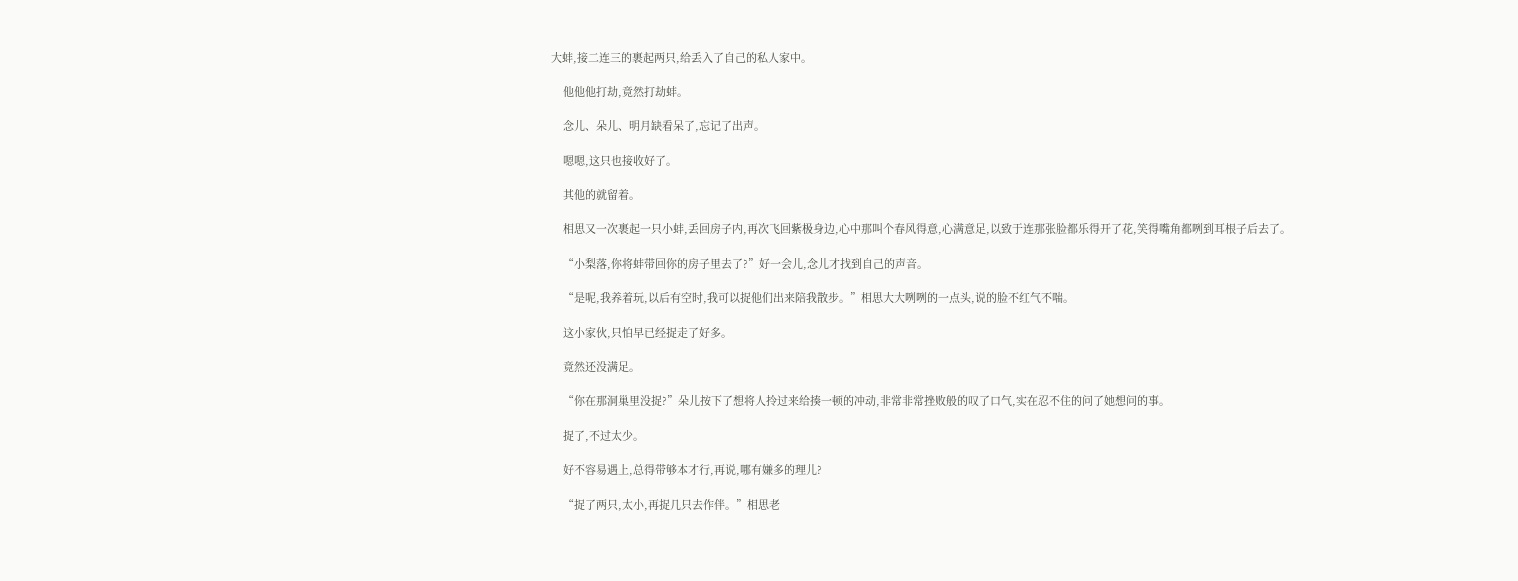大蚌,接二连三的裹起两只,给丢入了自己的私人家中。

    他他他打劫,竟然打劫蚌。

    念儿、朵儿、明月缺看呆了,忘记了出声。

    嗯嗯,这只也接收好了。

    其他的就留着。

    相思又一次裹起一只小蚌,丢回房子内,再次飞回紫极身边,心中那叫个春风得意,心满意足,以致于连那张脸都乐得开了花,笑得嘴角都咧到耳根子后去了。

    “小梨落,你将蚌带回你的房子里去了?”好一会儿,念儿才找到自己的声音。

    “是呢,我养着玩,以后有空时,我可以捉他们出来陪我散步。”相思大大咧咧的一点头,说的脸不红气不喘。

    这小家伙,只怕早已经捉走了好多。

    竟然还没满足。

    “你在那洞巢里没捉?”朵儿按下了想将人拎过来给揍一顿的冲动,非常非常挫败般的叹了口气,实在忍不住的问了她想问的事。

    捉了,不过太少。

    好不容易遇上,总得带够本才行,再说,哪有嫌多的理儿?

    “捉了两只,太小,再捉几只去作伴。”相思老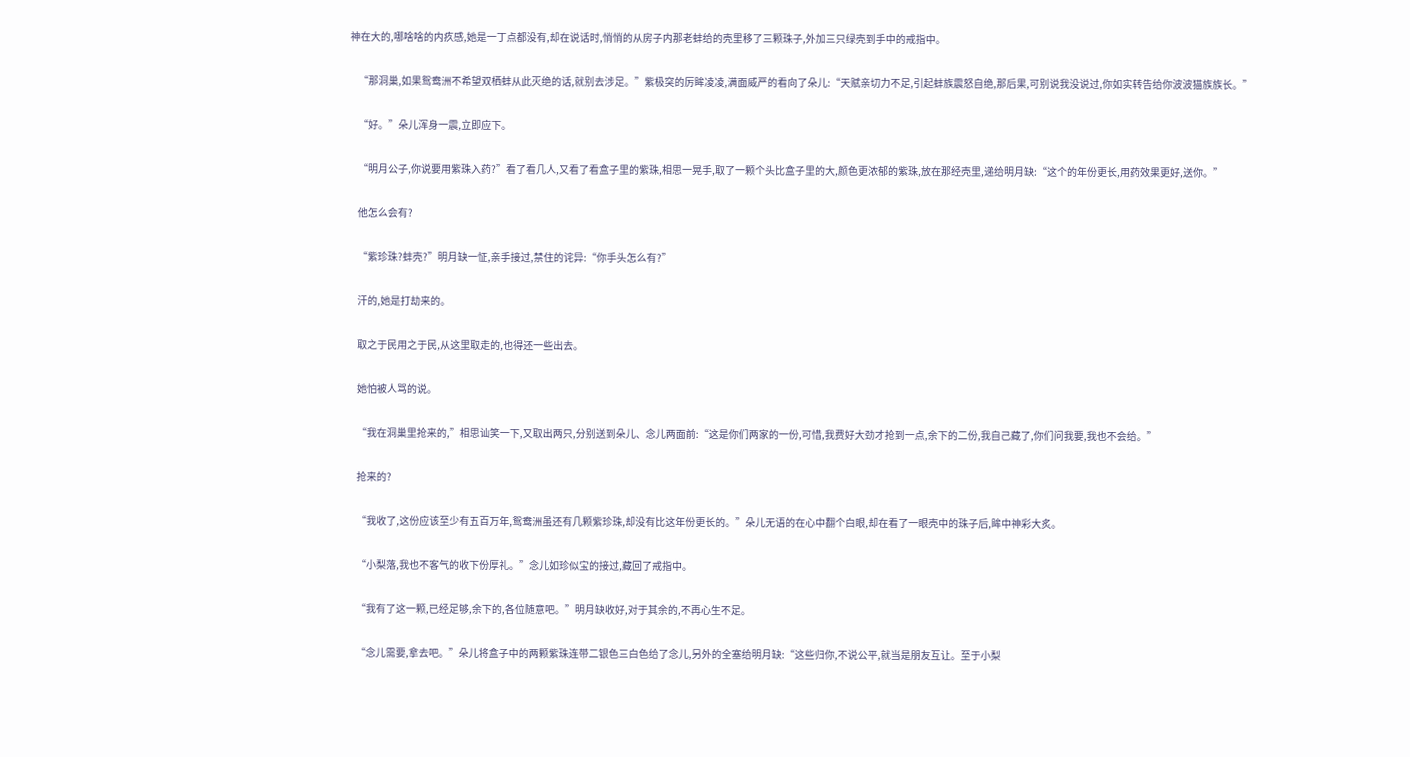神在大的,哪啥啥的内疚感,她是一丁点都没有,却在说话时,悄悄的从房子内那老蚌给的壳里移了三颗珠子,外加三只绿壳到手中的戒指中。

    “那洞巢,如果鸳鸯洲不希望双栖蚌从此灭绝的话,就别去涉足。”紫极突的厉眸凌凌,满面威严的看向了朵儿:“天赋亲切力不足,引起蚌族震怒自绝,那后果,可别说我没说过,你如实转告给你波波猫族族长。”

    “好。”朵儿浑身一震,立即应下。

    “明月公子,你说要用紫珠入药?”看了看几人,又看了看盒子里的紫珠,相思一晃手,取了一颗个头比盒子里的大,颜色更浓郁的紫珠,放在那经壳里,递给明月缺:“这个的年份更长,用药效果更好,送你。”

    他怎么会有?

    “紫珍珠?蚌壳?”明月缺一怔,亲手接过,禁住的诧异:“你手头怎么有?”

    汗的,她是打劫来的。

    取之于民用之于民,从这里取走的,也得还一些出去。

    她怕被人骂的说。

    “我在洞巢里抢来的,”相思讪笑一下,又取出两只,分别送到朵儿、念儿两面前:“这是你们两家的一份,可惜,我费好大劲才抢到一点,余下的二份,我自己藏了,你们问我要,我也不会给。”

    抢来的?

    “我收了,这份应该至少有五百万年,鸳鸯洲虽还有几颗紫珍珠,却没有比这年份更长的。”朵儿无语的在心中翻个白眼,却在看了一眼壳中的珠子后,眸中神彩大炙。

    “小梨落,我也不客气的收下份厚礼。”念儿如珍似宝的接过,藏回了戒指中。

    “我有了这一颗,已经足够,余下的,各位随意吧。”明月缺收好,对于其余的,不再心生不足。

    “念儿需要,拿去吧。”朵儿将盒子中的两颗紫珠连带二银色三白色给了念儿,另外的全塞给明月缺:“这些归你,不说公平,就当是朋友互让。至于小梨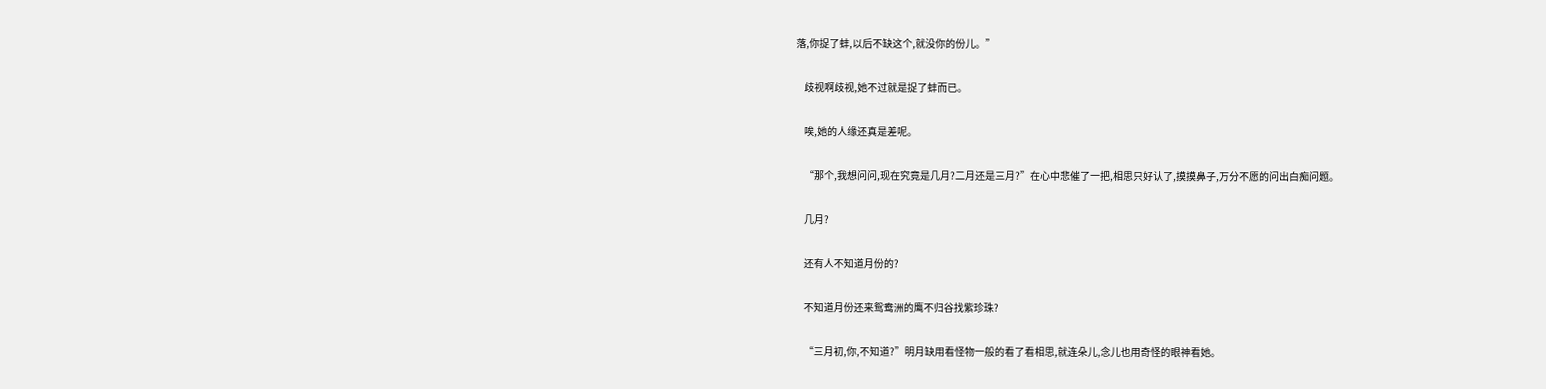落,你捉了蚌,以后不缺这个,就没你的份儿。”

    歧视啊歧视,她不过就是捉了蚌而已。

    唉,她的人缘还真是差呢。

    “那个,我想问问,现在究竟是几月?二月还是三月?”在心中悲催了一把,相思只好认了,摸摸鼻子,万分不愿的问出白痴问题。

    几月?

    还有人不知道月份的?

    不知道月份还来鸳鸯洲的鹰不归谷找紫珍珠?

    “三月初,你,不知道?”明月缺用看怪物一般的看了看相思,就连朵儿,念儿也用奇怪的眼神看她。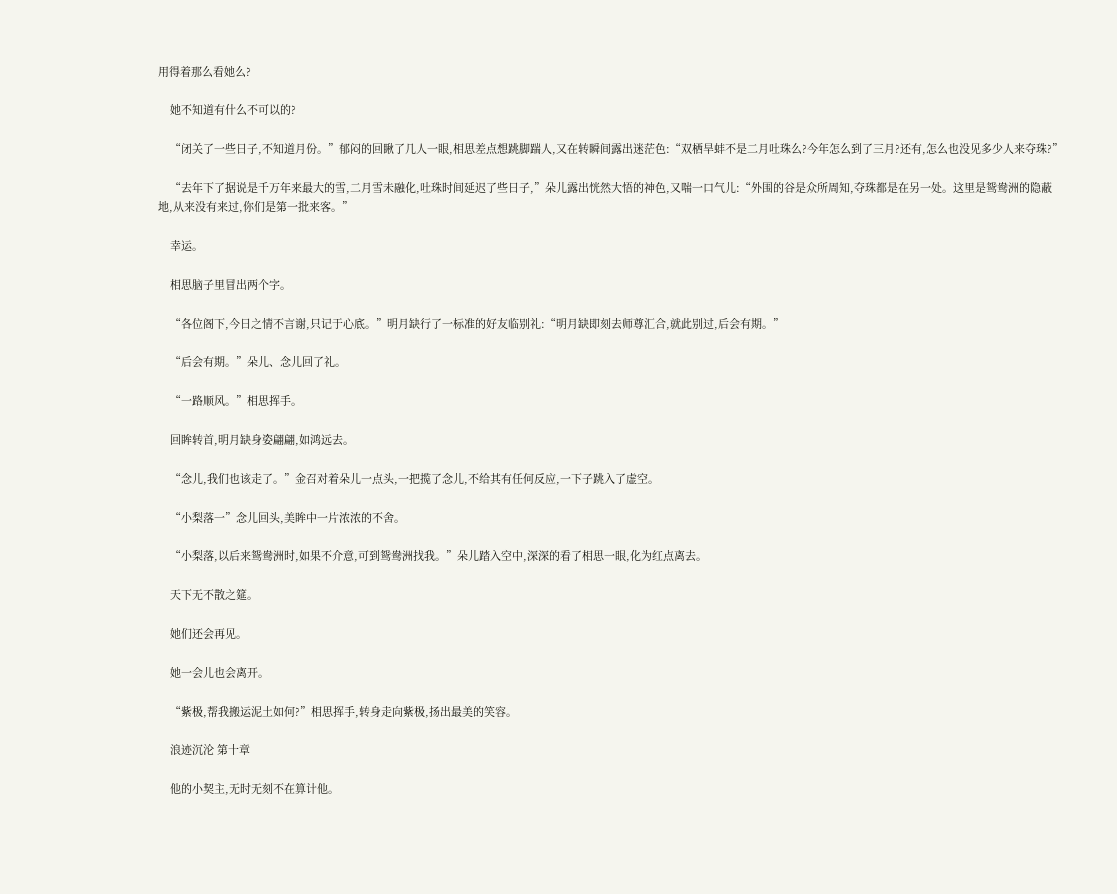用得着那么看她么?

    她不知道有什么不可以的?

    “闭关了一些日子,不知道月份。”郁闷的回瞅了几人一眼,相思差点想跳脚踹人,又在转瞬间露出迷茫色:“双栖旱蚌不是二月吐珠么?今年怎么到了三月?还有,怎么也没见多少人来夺珠?”

    “去年下了据说是千万年来最大的雪,二月雪未融化,吐珠时间延迟了些日子,”朵儿露出恍然大悟的神色,又喘一口气儿:“外围的谷是众所周知,夺珠都是在另一处。这里是鸳鸯洲的隐蔽地,从来没有来过,你们是第一批来客。”

    幸运。

    相思脑子里冒出两个字。

    “各位阁下,今日之情不言谢,只记于心底。”明月缺行了一标准的好友临别礼:“明月缺即刻去师尊汇合,就此别过,后会有期。”

    “后会有期。”朵儿、念儿回了礼。

    “一路顺风。”相思挥手。

    回眸转首,明月缺身姿翩翩,如鸿远去。

    “念儿,我们也该走了。”金召对着朵儿一点头,一把揽了念儿,不给其有任何反应,一下子跳入了虚空。

    “小梨落一”念儿回头,美眸中一片浓浓的不舍。

    “小梨落,以后来鸳鸯洲时,如果不介意,可到鸳鸯洲找我。”朵儿踏入空中,深深的看了相思一眼,化为红点离去。

    天下无不散之筵。

    她们还会再见。

    她一会儿也会离开。

    “紫极,帮我搬运泥土如何?”相思挥手,转身走向紫极,扬出最美的笑容。

    浪迹沉沦 第十章

    他的小契主,无时无刻不在算计他。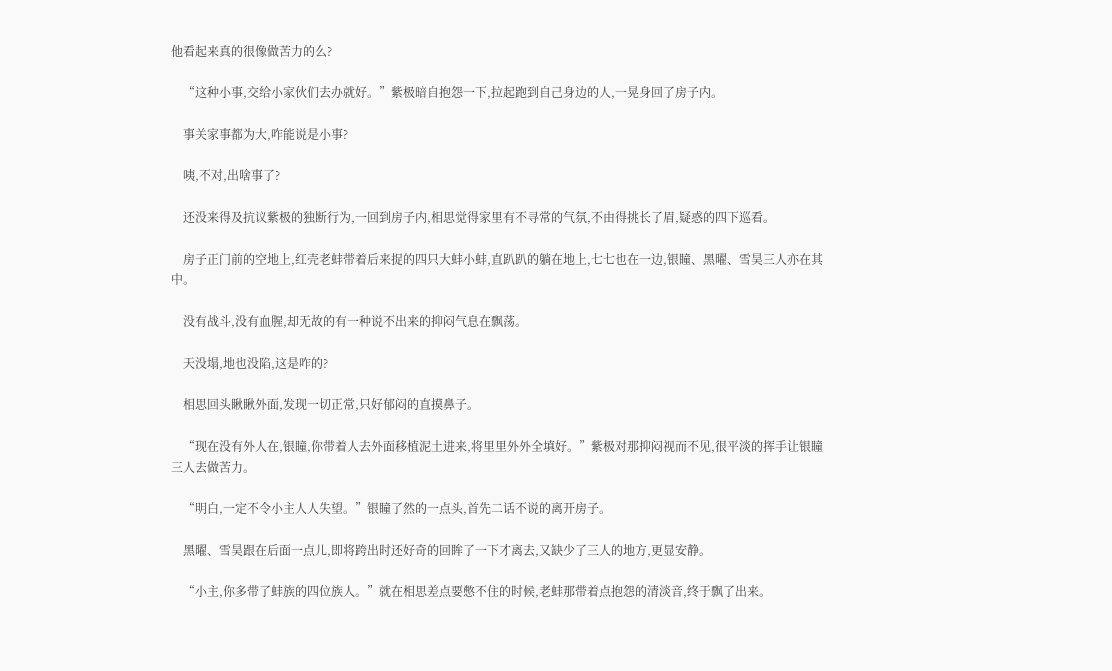他看起来真的很像做苦力的么?

    “这种小事,交给小家伙们去办就好。”紫极暗自抱怨一下,拉起跑到自己身边的人,一晃身回了房子内。

    事关家事都为大,咋能说是小事?

    咦,不对,出啥事了?

    还没来得及抗议紫极的独断行为,一回到房子内,相思觉得家里有不寻常的气氛,不由得挑长了眉,疑惑的四下巡看。

    房子正门前的空地上,红壳老蚌带着后来捉的四只大蚌小蚌,直趴趴的躺在地上,七七也在一边,银瞳、黑曜、雪昊三人亦在其中。

    没有战斗,没有血腥,却无故的有一种说不出来的抑闷气息在飘荡。

    天没塌,地也没陷,这是咋的?

    相思回头瞅瞅外面,发现一切正常,只好郁闷的直摸鼻子。

    “现在没有外人在,银瞳,你带着人去外面移植泥土进来,将里里外外全填好。”紫极对那抑闷视而不见,很平淡的挥手让银瞳三人去做苦力。

    “明白,一定不令小主人人失望。”银瞳了然的一点头,首先二话不说的离开房子。

    黑曜、雪昊跟在后面一点儿,即将跨出时还好奇的回眸了一下才离去,又缺少了三人的地方,更显安静。

    “小主,你多带了蚌族的四位族人。”就在相思差点要憋不住的时候,老蚌那带着点抱怨的清淡音,终于飘了出来。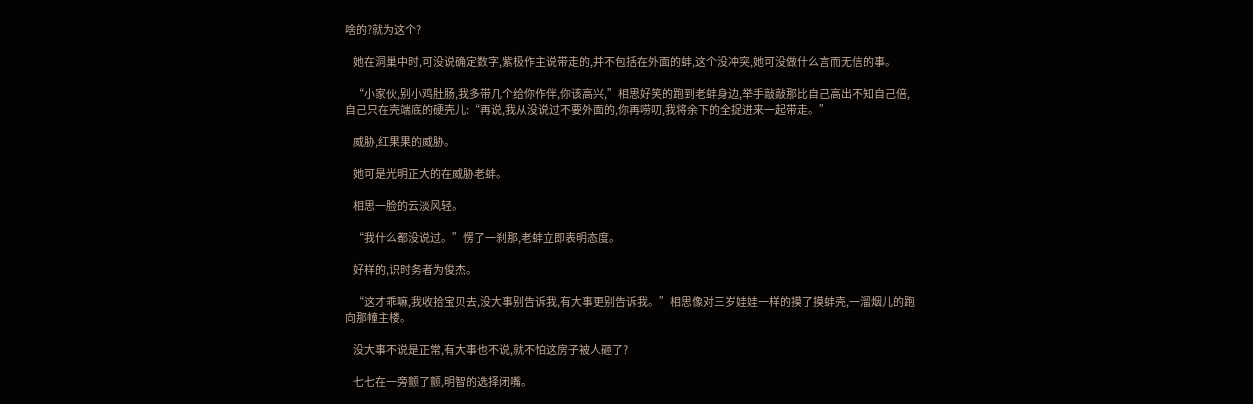啥的?就为这个?

    她在洞巢中时,可没说确定数字,紫极作主说带走的,并不包括在外面的蚌,这个没冲突,她可没做什么言而无信的事。

    “小家伙,别小鸡肚肠,我多带几个给你作伴,你该高兴,”相思好笑的跑到老蚌身边,举手敲敲那比自己高出不知自己倍,自己只在壳端底的硬壳儿:“再说,我从没说过不要外面的,你再唠叨,我将余下的全捉进来一起带走。”

    威胁,红果果的威胁。

    她可是光明正大的在威胁老蚌。

    相思一脸的云淡风轻。

    “我什么都没说过。”愣了一刹那,老蚌立即表明态度。

    好样的,识时务者为俊杰。

    “这才乖嘛,我收拾宝贝去,没大事别告诉我,有大事更别告诉我。”相思像对三岁娃娃一样的摸了摸蚌壳,一溜烟儿的跑向那幢主楼。

    没大事不说是正常,有大事也不说,就不怕这房子被人砸了?

    七七在一旁颤了颤,明智的选择闭嘴。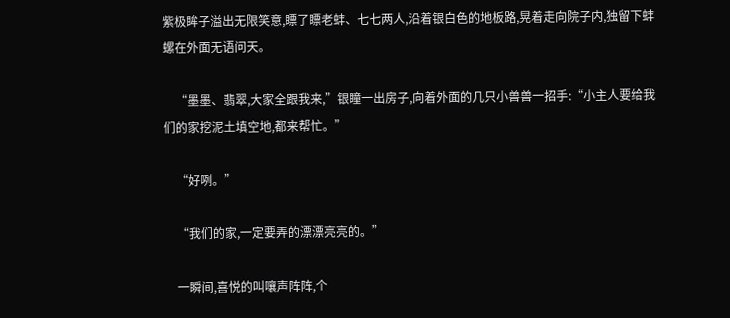紫极眸子溢出无限笑意,瞟了瞟老蚌、七七两人,沿着银白色的地板路,晃着走向院子内,独留下蚌螺在外面无语问天。

    “墨墨、翡翠,大家全跟我来,”银瞳一出房子,向着外面的几只小兽兽一招手:“小主人要给我们的家挖泥土填空地,都来帮忙。”

    “好咧。”

    “我们的家,一定要弄的漂漂亮亮的。”

    一瞬间,喜悦的叫嚷声阵阵,个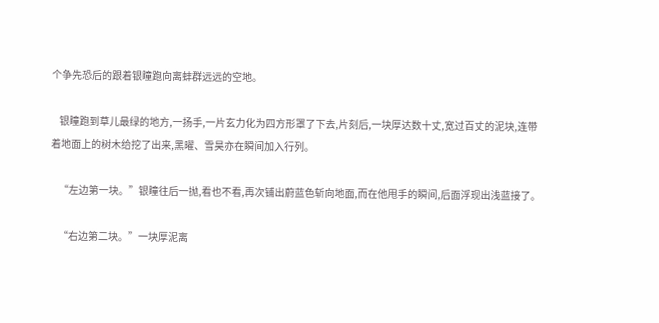个争先恐后的跟着银瞳跑向离蚌群远远的空地。

    银瞳跑到草儿最绿的地方,一扬手,一片玄力化为四方形罩了下去,片刻后,一块厚达数十丈,宽过百丈的泥块,连带着地面上的树木给挖了出来,黑曜、雪昊亦在瞬间加入行列。

    “左边第一块。”银瞳往后一抛,看也不看,再次铺出蔚蓝色斩向地面,而在他甩手的瞬间,后面浮现出浅蓝接了。

    “右边第二块。”一块厚泥离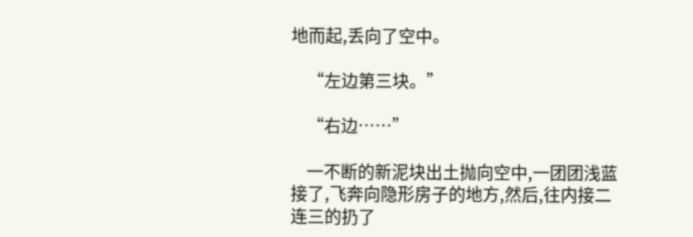地而起,丢向了空中。

    “左边第三块。”

    “右边……”

    一不断的新泥块出土抛向空中,一团团浅蓝接了,飞奔向隐形房子的地方,然后,往内接二连三的扔了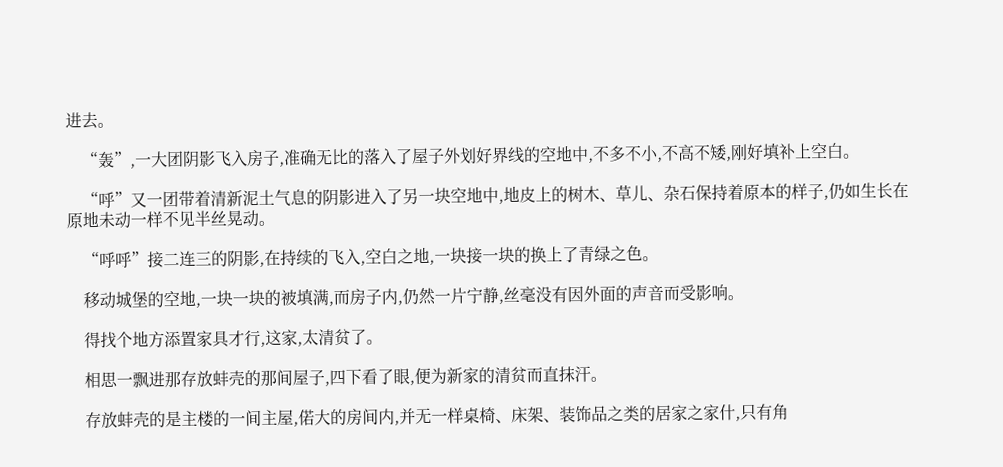进去。

    “轰”,一大团阴影飞入房子,准确无比的落入了屋子外划好界线的空地中,不多不小,不高不矮,刚好填补上空白。

    “呼”又一团带着清新泥土气息的阴影进入了另一块空地中,地皮上的树木、草儿、杂石保持着原本的样子,仍如生长在原地未动一样不见半丝晃动。

    “呼呼”接二连三的阴影,在持续的飞入,空白之地,一块接一块的换上了青绿之色。

    移动城堡的空地,一块一块的被填满,而房子内,仍然一片宁静,丝毫没有因外面的声音而受影响。

    得找个地方添置家具才行,这家,太清贫了。

    相思一飘进那存放蚌壳的那间屋子,四下看了眼,便为新家的清贫而直抹汗。

    存放蚌壳的是主楼的一间主屋,偌大的房间内,并无一样桌椅、床架、装饰品之类的居家之家什,只有角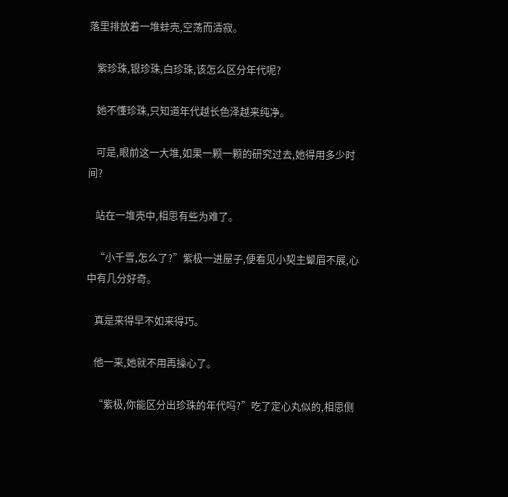落里排放着一堆蚌壳,空荡而清寂。

    紫珍珠,银珍珠,白珍珠,该怎么区分年代呢?

    她不懂珍珠,只知道年代越长色泽越来纯净。

    可是,眼前这一大堆,如果一颗一颗的研究过去,她得用多少时间?

    站在一堆壳中,相思有些为难了。

    “小千雪,怎么了?”紫极一进屋子,便看见小契主颦眉不展,心中有几分好奇。

    真是来得早不如来得巧。

    他一来,她就不用再操心了。

    “紫极,你能区分出珍珠的年代吗?”吃了定心丸似的,相思侧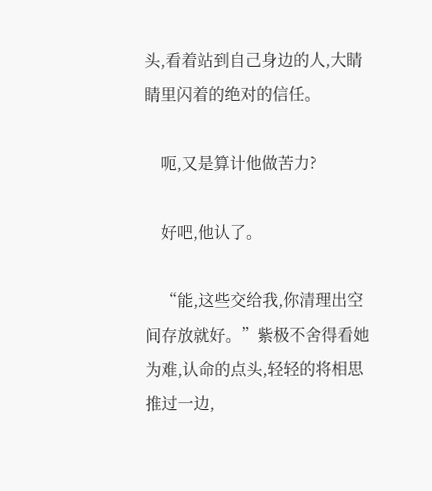头,看着站到自己身边的人,大睛睛里闪着的绝对的信任。

    呃,又是算计他做苦力?

    好吧,他认了。

    “能,这些交给我,你清理出空间存放就好。”紫极不舍得看她为难,认命的点头,轻轻的将相思推过一边,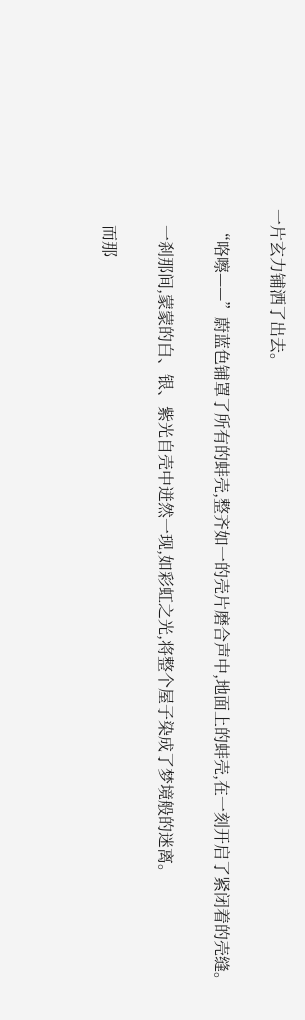一片玄力铺洒了出去。

    “咯嚓——”蔚蓝色铺罩了所有的蚌壳,整齐如一的壳片磨合声中,地面上的蚌壳,在一刻开启了紧闭着的壳缝。

    一刹那间,蒙蒙的白、银、紫光自壳中迸然一现,如彩虹之光,将整个屋子染成了梦境般的迷离。

    而那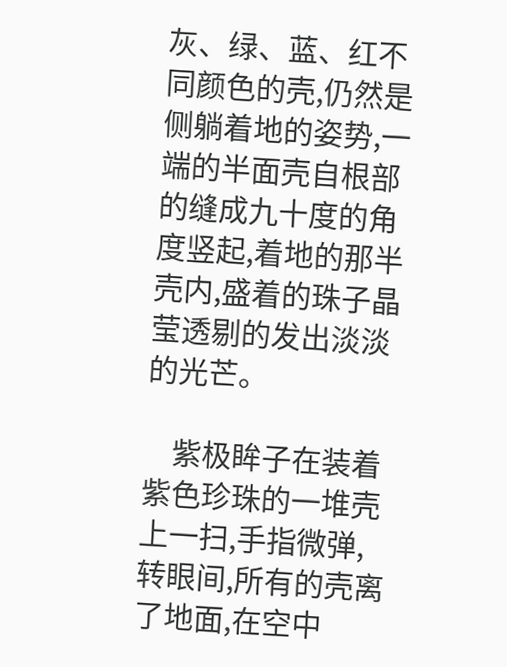灰、绿、蓝、红不同颜色的壳,仍然是侧躺着地的姿势,一端的半面壳自根部的缝成九十度的角度竖起,着地的那半壳内,盛着的珠子晶莹透剔的发出淡淡的光芒。

    紫极眸子在装着紫色珍珠的一堆壳上一扫,手指微弹,转眼间,所有的壳离了地面,在空中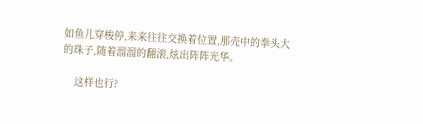如鱼儿穿梭停,来来往往交换着位置,那壳中的拳头大的珠子,随着溜溜的翻滚,炫出阵阵光华。

    这样也行?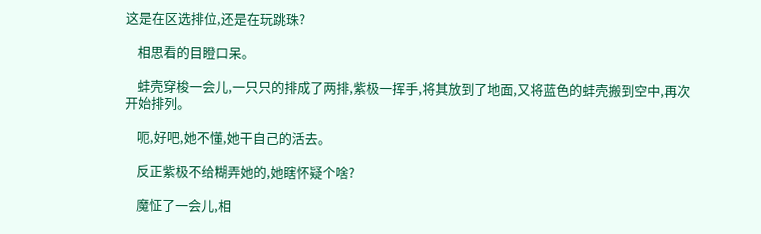这是在区选排位,还是在玩跳珠?

    相思看的目瞪口呆。

    蚌壳穿梭一会儿,一只只的排成了两排,紫极一挥手,将其放到了地面,又将蓝色的蚌壳搬到空中,再次开始排列。

    呃,好吧,她不懂,她干自己的活去。

    反正紫极不给糊弄她的,她瞎怀疑个啥?

    魔怔了一会儿,相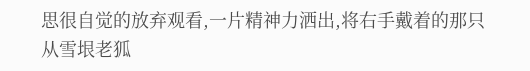思很自觉的放弃观看,一片精神力洒出,将右手戴着的那只从雪垠老狐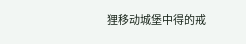狸移动城堡中得的戒